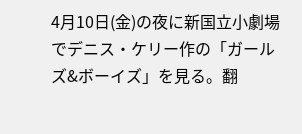4月10日(金)の夜に新国立小劇場でデニス・ケリー作の「ガールズ&ボーイズ」を見る。翻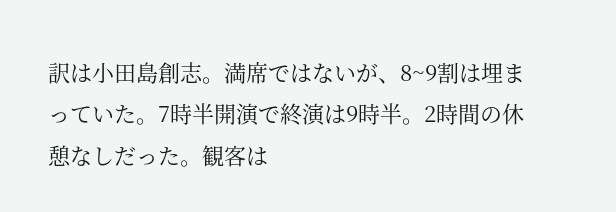訳は小田島創志。満席ではないが、8~9割は埋まっていた。7時半開演で終演は9時半。2時間の休憩なしだった。観客は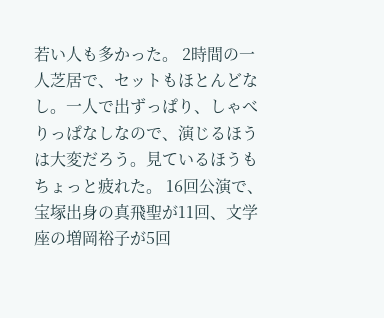若い人も多かった。 2時間の一人芝居で、セットもほとんどなし。一人で出ずっぱり、しゃべりっぱなしなので、演じるほうは大変だろう。見ているほうもちょっと疲れた。 16回公演で、宝塚出身の真飛聖が11回、文学座の増岡裕子が5回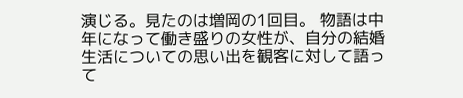演じる。見たのは増岡の1回目。 物語は中年になって働き盛りの女性が、自分の結婚生活についての思い出を観客に対して語って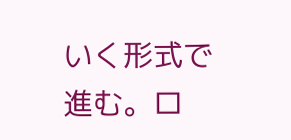いく形式で進む。ロ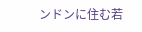ンドンに住む若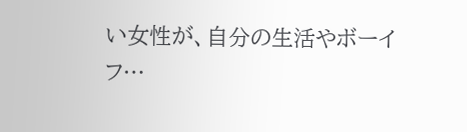い女性が、自分の生活やボーイフ…